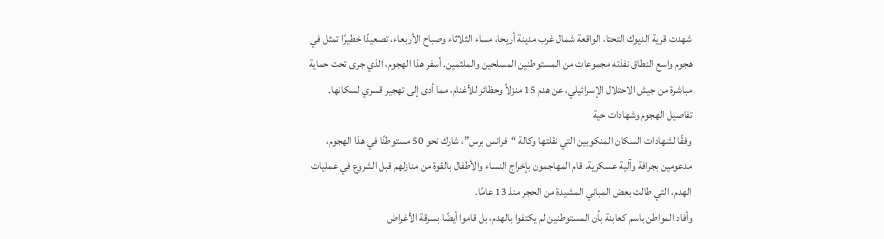شهدت قرية الديوك التحتا، الواقعة شمال غرب مدينة أريحا، مساء الثلاثاء وصباح الأربعاء، تصعيدًا خطيرًا تمثل في هجوم واسع النطاق نفذته مجموعات من المستوطنين المسلحين والملثمين. أسفر هذا الهجوم، الذي جرى تحت حماية مباشرة من جيش الاحتلال الإسرائيلي، عن هدم 15 منزلاً وحظائر للأغنام، مما أدى إلى تهجير قسري لسكانها.
تفاصيل الهجوم وشهادات حية
وفقًا لشهادات السكان المنكوبين التي نقلتها وكالة “فرانس برس”، شارك نحو 50 مستوطنًا في هذا الهجوم، مدعومين بجرافة وآلية عسكرية. قام المهاجمون بإخراج النساء والأطفال بالقوة من منازلهم قبل الشروع في عمليات الهدم، التي طالت بعض المباني المشيدة من الحجر منذ 13 عامًا.
وأفاد المواطن باسم كعابنة بأن المستوطنين لم يكتفوا بالهدم، بل قاموا أيضًا بسرقة الأغراض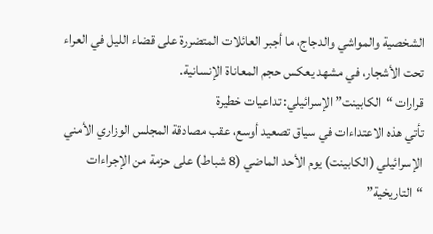الشخصية والمواشي والدجاج، ما أجبر العائلات المتضررة على قضاء الليل في العراء تحت الأشجار، في مشهد يعكس حجم المعاناة الإنسانية.
قرارات “الكابينت” الإسرائيلي: تداعيات خطيرة
تأتي هذه الاعتداءات في سياق تصعيد أوسع، عقب مصادقة المجلس الوزاري الأمني الإسرائيلي (الكابينت) يوم الأحد الماضي (8 شباط) على حزمة من الإجراءات “التاريخية”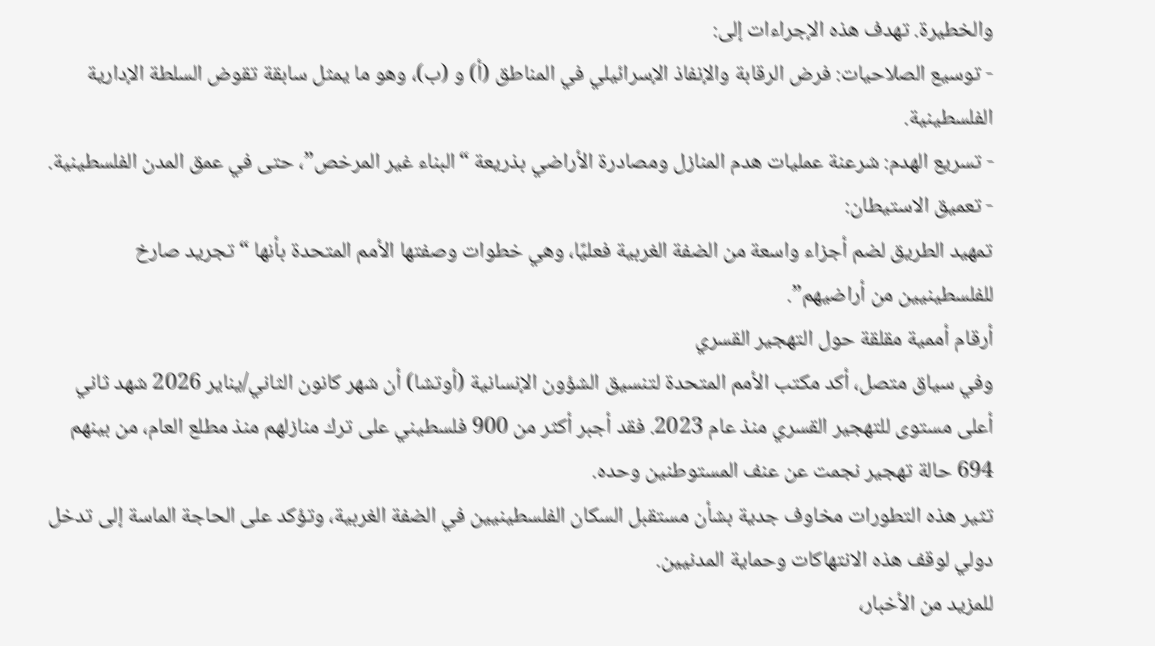والخطيرة. تهدف هذه الإجراءات إلى:
- توسيع الصلاحيات: فرض الرقابة والإنفاذ الإسرائيلي في المناطق (أ) و (ب)، وهو ما يمثل سابقة تقوض السلطة الإدارية الفلسطينية.
- تسريع الهدم: شرعنة عمليات هدم المنازل ومصادرة الأراضي بذريعة “البناء غير المرخص”، حتى في عمق المدن الفلسطينية.
- تعميق الاستيطان:
تمهيد الطريق لضم أجزاء واسعة من الضفة الغربية فعليًا، وهي خطوات وصفتها الأمم المتحدة بأنها “تجريد صارخ للفلسطينيين من أراضيهم”.
أرقام أممية مقلقة حول التهجير القسري
وفي سياق متصل، أكد مكتب الأمم المتحدة لتنسيق الشؤون الإنسانية (أوتشا) أن شهر كانون الثاني/يناير 2026 شهد ثاني أعلى مستوى للتهجير القسري منذ عام 2023. فقد أجبر أكثر من 900 فلسطيني على ترك منازلهم منذ مطلع العام، من بينهم 694 حالة تهجير نجمت عن عنف المستوطنين وحده.
تثير هذه التطورات مخاوف جدية بشأن مستقبل السكان الفلسطينيين في الضفة الغربية، وتؤكد على الحاجة الماسة إلى تدخل دولي لوقف هذه الانتهاكات وحماية المدنيين.
للمزيد من الأخبار،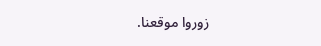زوروا موقعنا.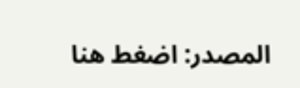المصدر: اضغط هنا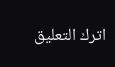اترك التعليق